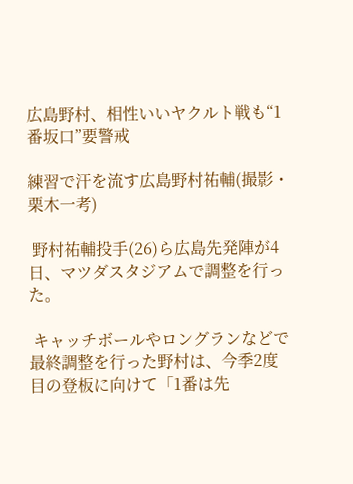広島野村、相性いいヤクルト戦も“1番坂口”要警戒

練習で汗を流す広島野村祐輔(撮影・栗木一考)

 野村祐輔投手(26)ら広島先発陣が4日、マツダスタジアムで調整を行った。

 キャッチボールやロングランなどで最終調整を行った野村は、今季2度目の登板に向けて「1番は先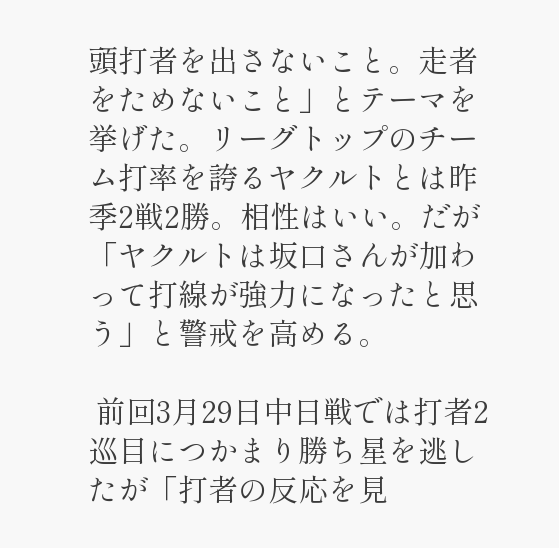頭打者を出さないこと。走者をためないこと」とテーマを挙げた。リーグトップのチーム打率を誇るヤクルトとは昨季2戦2勝。相性はいい。だが「ヤクルトは坂口さんが加わって打線が強力になったと思う」と警戒を高める。

 前回3月29日中日戦では打者2巡目につかまり勝ち星を逃したが「打者の反応を見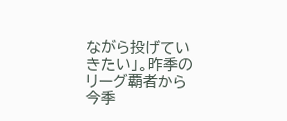ながら投げていきたい」。昨季のリーグ覇者から今季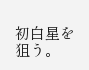初白星を狙う。